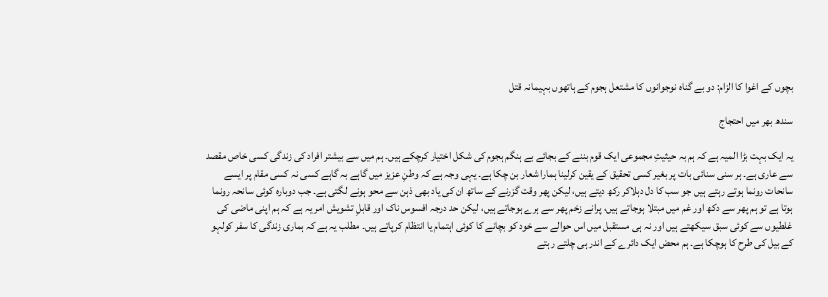بچوں کے اغوا کا الزام: دو بے گناہ نوجوانوں کا مشتعل ہجوم کے ہاتھوں بہیمانہ قتل

سندھ بھر میں احتجاج

یہ ایک بہت بڑا المیہ ہے کہ ہم بہ حیثیتِ مجموعی ایک قوم بننے کے بجائے بے ہنگم ہجوم کی شکل اختیار کرچکے ہیں۔ ہم میں سے بیشتر افراد کی زندگی کسی خاص مقصد سے عاری ہے۔ ہر سنی سنائی بات پر بغیر کسی تحقیق کے یقین کرلینا ہمارا شعار بن چکا ہے۔ یہی وجہ ہے کہ وطنِ عزیز میں گاہے بہ گاہے کسی نہ کسی مقام پر ایسے سانحات رونما ہوتے رہتے ہیں جو سب کا دل دہلاکر رکھ دیتے ہیں، لیکن پھر وقت گزرنے کے ساتھ ان کی یاد بھی ذہن سے محو ہونے لگتی ہے۔ جب دوبارہ کوئی سانحہ رونما ہوتا ہے تو ہم پھر سے دکھ اور غم میں مبتلا ہوجاتے ہیں، پرانے زخم پھر سے ہرے ہوجاتے ہیں، لیکن حد درجہ افسوس ناک اور قابلِ تشویش امر یہ ہے کہ ہم اپنی ماضی کی غلطیوں سے کوئی سبق سیکھتے ہیں اور نہ ہی مستقبل میں اس حوالے سے خود کو بچانے کا کوئی اہتمام یا انتظام کرپاتے ہیں۔ مطلب یہ ہے کہ ہماری زندگی کا سفر کولہو کے بیل کی طرح کا ہوچکا ہے۔ ہم محض ایک دائرے کے اندر ہی چلتے رہتے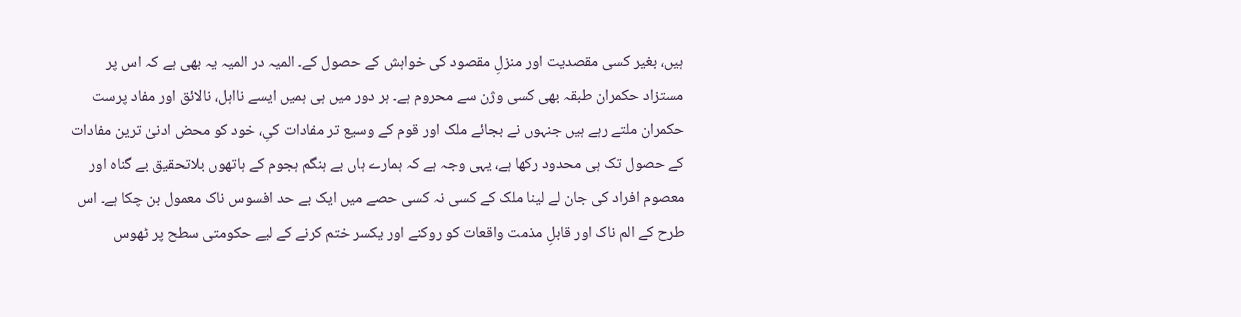ہیں، بغیر کسی مقصدیت اور منزلِ مقصود کی خواہش کے حصول کے۔ المیہ در المیہ یہ بھی ہے کہ اس پر مستزاد حکمران طبقہ بھی کسی وژن سے محروم ہے۔ ہر دور میں ہی ہمیں ایسے نااہل، نالائق اور مفاد پرست حکمران ملتے رہے ہیں جنہوں نے بجائے ملک اور قوم کے وسیع تر مفادات کیِ، خود کو محض ادنیٰ ترین مفادات کے حصول تک ہی محدود رکھا ہے، یہی وجہ ہے کہ ہمارے ہاں بے ہنگم ہجوم کے ہاتھوں بلاتحقیق بے گناہ اور معصوم افراد کی جان لے لینا ملک کے کسی نہ کسی حصے میں ایک بے حد افسوس ناک معمول بن چکا ہے۔ اس طرح کے الم ناک اور قابلِ مذمت واقعات کو روکنے اور یکسر ختم کرنے کے لیے حکومتی سطح پر ٹھوس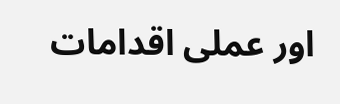اور عملی اقدامات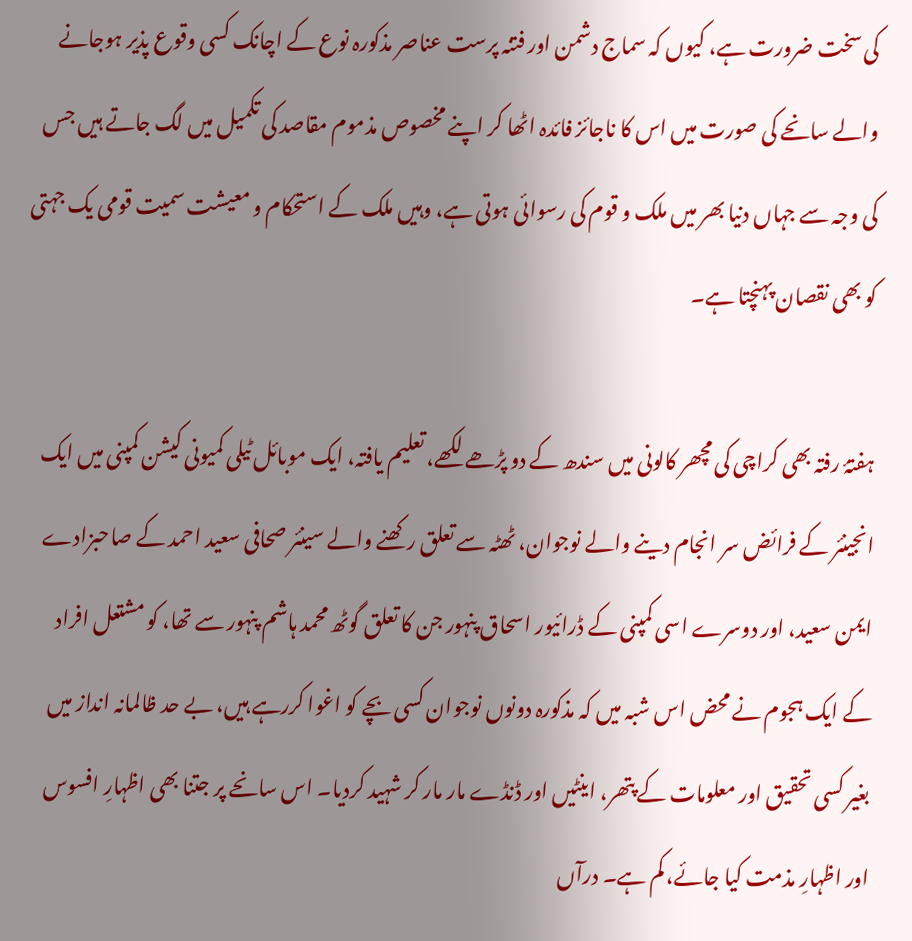کی سخت ضرورت ہے، کیوں کہ سماج دشمن اور فتنہ پرست عناصر مذکورہ نوع کے اچانک کسی وقوع پذیر ہوجانے والے سانحے کی صورت میں اس کا ناجائز فائدہ اٹھا کر اپنے مخصوص مذموم مقاصد کی تکمیل میں لگ جاتے ہیں جس کی وجہ سے جہاں دنیا بھر میں ملک و قوم کی رسوائی ہوتی ہے، وہیں ملک کے استحکام و معیشت سمیت قومی یک جہتی کو بھی نقصان پہنچتا ہے۔

ہفتۂ رفتہ بھی کراچی کی مچھر کالونی میں سندھ کے دو پڑھے لکھے، تعلیم یافتہ، ایک موبائل ٹیلی کمیونی کیشن کمپنی میں ایک انجینئر کے فرائض سر انجام دینے والے نوجوان، ٹھٹہ سے تعلق رکھنے والے سینئر صحافی سعید احمد کے صاحبزادے ایمن سعید، اور دوسرے اسی کمپنی کے ڈرائیور اسحاق پنہور جن کا تعلق گوٹھ محمد ہاشم پنہور سے تھا، کو مشتعل افراد کے ایک ہجوم نے محض اس شبہ میں کہ مذکورہ دونوں نوجوان کسی بچے کو اغوا کررہے ہیں، بے حد ظالمانہ انداز میں بغیر کسی تحقیق اور معلومات کے پتھر، اینٹیں اور ڈنڈے مار مار کر شہید کردیا۔ اس سانحے پر جتنا بھی اظہارِ افسوس اور اظہارِ مذمت کیا جائے، کم ہے۔ درآں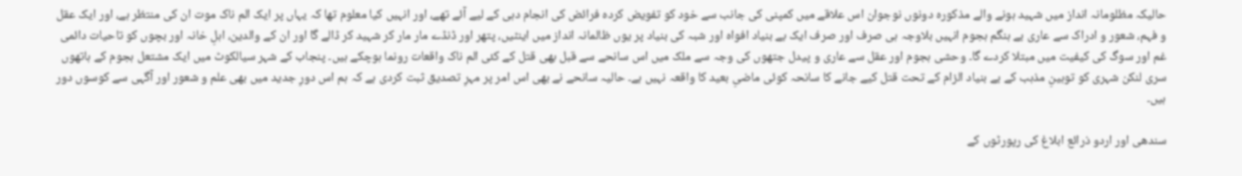حالیکہ مظلومانہ انداز میں شہید ہونے والے مذکورہ دونوں نوجوان اس علاقے میں کمپنی کی جانب سے خود کو تفویض کردہ فرائض کی انجام دہی کے لیے آئے تھے، اور انہیں کیا معلوم تھا کہ یہاں پر ایک الم ناک موت ان کی منتظر ہے، اور ایک عقل و فہم، شعور و ادراک سے عاری بے ہنگم ہجوم انہیں بلاوجہ ہی صرف اور صرف ایک بے بنیاد افواہ اور شبہ کی بنیاد پر یوں ظالمانہ انداز میں اینٹیں، پتھر اور ڈنڈے مار مار کر شہید کر ڈالے گا اور ان کے والدین، اہلِ خانہ اور بچوں کو تاحیات دائمی غم اور سوگ کی کیفیت میں مبتلا کردے گا۔ وحشی ہجوم اور عقل سے عاری و پیدل جتھوں کی وجہ سے ملک میں اس سانحے سے قبل بھی قتل کے کئی الم ناک واقعات رونما ہوچکے ہیں۔ پنجاب کے شہر سیالکوٹ میں ایک مشتعل ہجوم کے ہاتھوں سری لنکن شہری کو توہینِ مذہب کے بے بنیاد الزام کے تحت قتل کیے جانے کا سانحہ کوئی ماضیِ بعید کا واقعہ نہیں ہے۔ حالیہ سانحے نے بھی اس امر پر مہرِ تصدیق ثبت کردی ہے کہ ہم اس دورِ جدید میں بھی علم و شعور اور آگہی سے کوسوں دور ہیں۔

سندھی اور اردو ذرائع ابلاغ کی رپورٹوں کے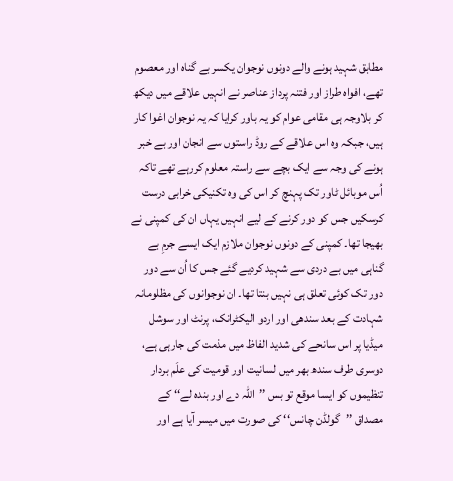مطابق شہید ہونے والے دونوں نوجوان یکسر بے گناہ اور معصوم تھے، افواہ طراز اور فتنہ پرداز عناصر نے انہیں علاقے میں دیکھ کر بلاوجہ ہی مقامی عوام کو یہ باور کرایا کہ یہ نوجوان اغوا کار ہیں، جبکہ وہ اس علاقے کے روڈ راستوں سے انجان اور بے خبر ہونے کی وجہ سے ایک بچے سے راستہ معلوم کررہے تھے تاکہ اُس موبائل ٹاور تک پہنچ کر اس کی وہ تکنیکی خرابی درست کرسکیں جس کو دور کرنے کے لیے انہیں یہاں ان کی کمپنی نے بھیجا تھا۔ کمپنی کے دونوں نوجوان ملازم ایک ایسے جرمِ بے گناہی میں بے دردی سے شہید کردیے گئے جس کا اُن سے دور دور تک کوئی تعلق ہی نہیں بنتا تھا۔ ان نوجوانوں کی مظلومانہ شہادت کے بعد سندھی اور اردو الیکٹرانک، پرنٹ اور سوشل میڈیا پر اس سانحے کی شدید الفاظ میں مذمت کی جارہی ہے، دوسری طرف سندھ بھر میں لسانیت اور قومیت کی علَم بردار تنظیموں کو ایسا موقع تو بس ’’اللہ دے اور بندہ لے‘‘ کے مصداق ’’گولڈن چانس‘‘ کی صورت میں میسر آیا ہے اور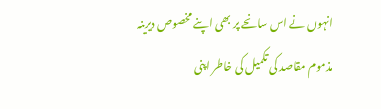انہوں نے اس سانحے پر بھی اپنے مخصوص دیرینہ مذموم مقاصد کی تکمیل کی خاطر اپنی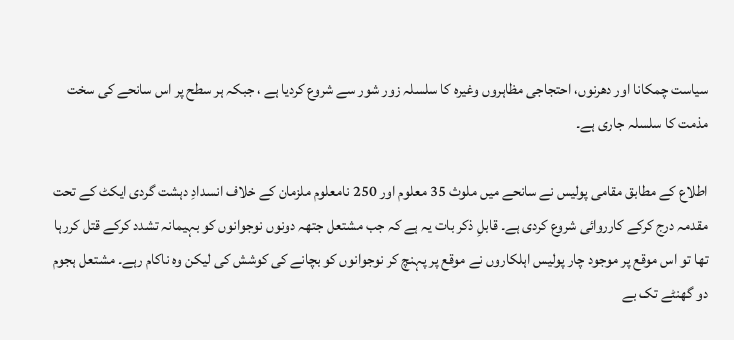سیاست چمکانا اور دھرنوں، احتجاجی مظاہروں وغیرہ کا سلسلہ زور شور سے شروع کردیا ہے ، جبکہ ہر سطح پر اس سانحے کی سخت مذمت کا سلسلہ جاری ہے۔

اطلاع کے مطابق مقامی پولیس نے سانحے میں ملوث 35 معلوم اور 250 نامعلوم ملزمان کے خلاف انسدادِ دہشت گردی ایکٹ کے تحت مقدمہ درج کرکے کارروائی شروع کردی ہے۔ قابلِ ذکر بات یہ ہے کہ جب مشتعل جتھہ دونوں نوجوانوں کو بہیمانہ تشدد کرکے قتل کررہا تھا تو اس موقع پر موجود چار پولیس اہلکاروں نے موقع پر پہنچ کر نوجوانوں کو بچانے کی کوشش کی لیکن وہ ناکام رہے۔ مشتعل ہجوم دو گھنٹے تک بے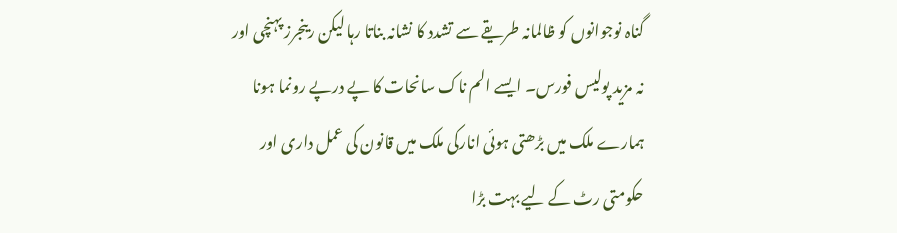گناہ نوجوانوں کو ظالمانہ طریقے سے تشدد کا نشانہ بناتا رہا لیکن رینجرز پہنچی اور نہ مزید پولیس فورس۔ ایسے الم ناک سانحات کا پے درپے رونما ہونا ہمارے ملک میں بڑھتی ہوئی انارکی ملک میں قانون کی عمل داری اور حکومتی رٹ کے لیے بہت بڑا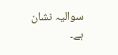سوالیہ نشان ہے۔